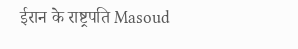ईरान के राष्ट्रपति Masoud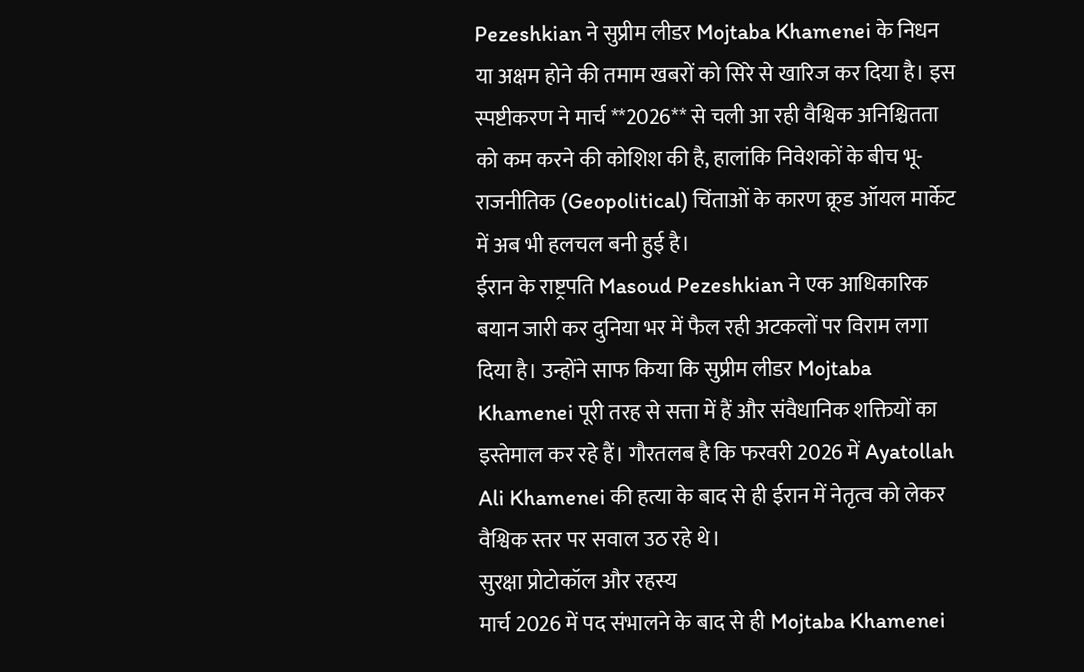Pezeshkian ने सुप्रीम लीडर Mojtaba Khamenei के निधन या अक्षम होने की तमाम खबरों को सिरे से खारिज कर दिया है। इस स्पष्टीकरण ने मार्च **2026** से चली आ रही वैश्विक अनिश्चितता को कम करने की कोशिश की है, हालांकि निवेशकों के बीच भू-राजनीतिक (Geopolitical) चिंताओं के कारण क्रूड ऑयल मार्केट में अब भी हलचल बनी हुई है।
ईरान के राष्ट्रपति Masoud Pezeshkian ने एक आधिकारिक बयान जारी कर दुनिया भर में फैल रही अटकलों पर विराम लगा दिया है। उन्होंने साफ किया कि सुप्रीम लीडर Mojtaba Khamenei पूरी तरह से सत्ता में हैं और संवैधानिक शक्तियों का इस्तेमाल कर रहे हैं। गौरतलब है कि फरवरी 2026 में Ayatollah Ali Khamenei की हत्या के बाद से ही ईरान में नेतृत्व को लेकर वैश्विक स्तर पर सवाल उठ रहे थे।
सुरक्षा प्रोटोकॉल और रहस्य
मार्च 2026 में पद संभालने के बाद से ही Mojtaba Khamenei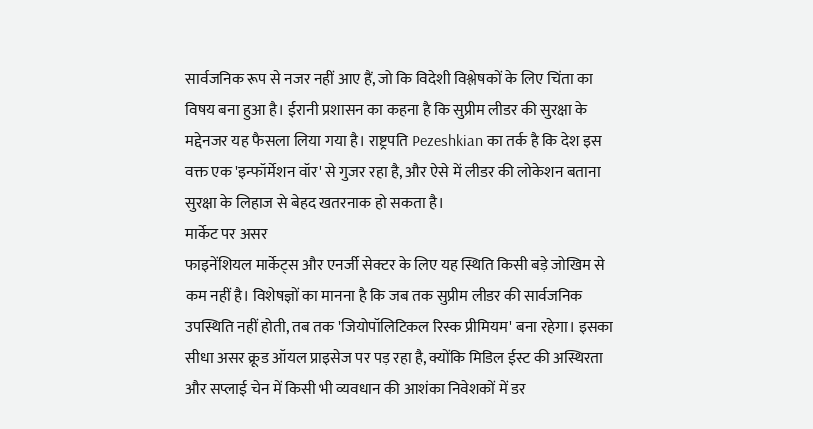सार्वजनिक रूप से नजर नहीं आए हैं, जो कि विदेशी विश्लेषकों के लिए चिंता का विषय बना हुआ है। ईरानी प्रशासन का कहना है कि सुप्रीम लीडर की सुरक्षा के मद्देनजर यह फैसला लिया गया है। राष्ट्रपति Pezeshkian का तर्क है कि देश इस वक्त एक 'इन्फॉर्मेशन वॉर' से गुजर रहा है, और ऐसे में लीडर की लोकेशन बताना सुरक्षा के लिहाज से बेहद खतरनाक हो सकता है।
मार्केट पर असर
फाइनेंशियल मार्केट्स और एनर्जी सेक्टर के लिए यह स्थिति किसी बड़े जोखिम से कम नहीं है। विशेषज्ञों का मानना है कि जब तक सुप्रीम लीडर की सार्वजनिक उपस्थिति नहीं होती, तब तक 'जियोपॉलिटिकल रिस्क प्रीमियम' बना रहेगा। इसका सीधा असर क्रूड ऑयल प्राइसेज पर पड़ रहा है, क्योंकि मिडिल ईस्ट की अस्थिरता और सप्लाई चेन में किसी भी व्यवधान की आशंका निवेशकों में डर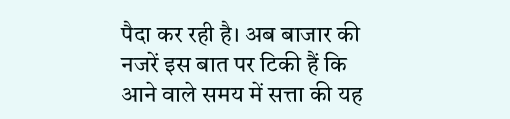पैदा कर रही है। अब बाजार की नजरें इस बात पर टिकी हैं कि आने वाले समय में सत्ता की यह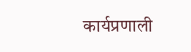कार्यप्रणाली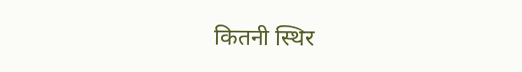कितनी स्थिर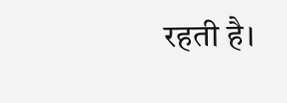रहती है।